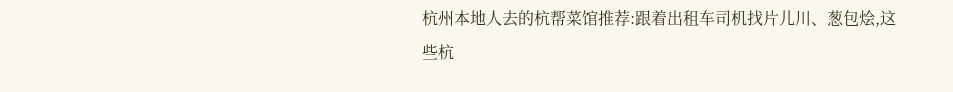杭州本地人去的杭帮菜馆推荐:跟着出租车司机找片儿川、葱包烩,这些杭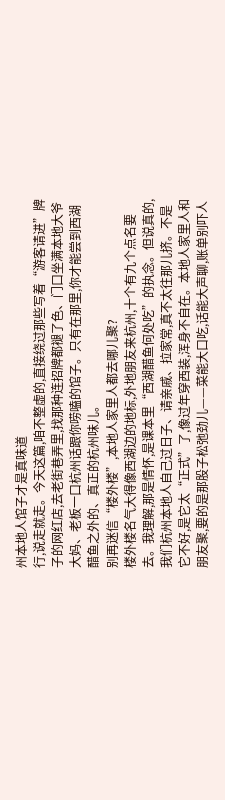州本地人馆子才是真味道
行,说走就走。今天这篇,咱不整虚的,直接绕过那些写着“游客请进”牌子的网红店,去老街巷弄里,找那种连招牌都褪了色、门口坐满本地大爷大妈、老板一口杭州话跟你唠嗑的馆子。只有在那里,你才能尝到西湖醋鱼之外的、真正的杭州味儿。
别再迷信“楼外楼”,本地人家里人都去哪儿聚?
楼外楼名气大得像西湖边的地标,外地朋友来杭州,十个有九个点名要去。我理解,那是情怀,是课本里“西湖醋鱼何处吃”的执念。但说真的,我们杭州本地人自己过日子、请亲戚、拉家常,真不太往那儿挤。不是它不好,是它太“正式”了,像过年穿西装,浑身不自在。本地人家里人和朋友聚,要的是那股子松弛劲儿——菜能大口吃,话能大声聊,账单别吓人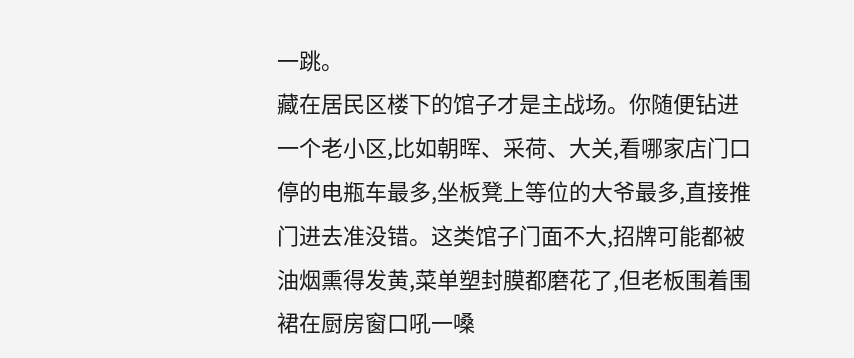一跳。
藏在居民区楼下的馆子才是主战场。你随便钻进一个老小区,比如朝晖、采荷、大关,看哪家店门口停的电瓶车最多,坐板凳上等位的大爷最多,直接推门进去准没错。这类馆子门面不大,招牌可能都被油烟熏得发黄,菜单塑封膜都磨花了,但老板围着围裙在厨房窗口吼一嗓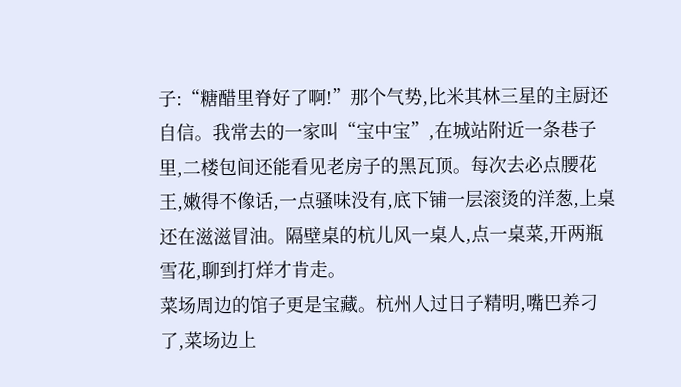子:“糖醋里脊好了啊!”那个气势,比米其林三星的主厨还自信。我常去的一家叫“宝中宝”,在城站附近一条巷子里,二楼包间还能看见老房子的黑瓦顶。每次去必点腰花王,嫩得不像话,一点骚味没有,底下铺一层滚烫的洋葱,上桌还在滋滋冒油。隔壁桌的杭儿风一桌人,点一桌菜,开两瓶雪花,聊到打烊才肯走。
菜场周边的馆子更是宝藏。杭州人过日子精明,嘴巴养刁了,菜场边上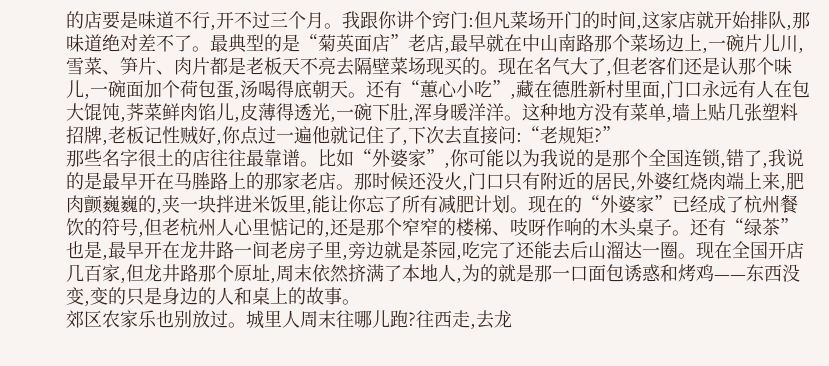的店要是味道不行,开不过三个月。我跟你讲个窍门:但凡菜场开门的时间,这家店就开始排队,那味道绝对差不了。最典型的是“菊英面店”老店,最早就在中山南路那个菜场边上,一碗片儿川,雪菜、笋片、肉片都是老板天不亮去隔壁菜场现买的。现在名气大了,但老客们还是认那个味儿,一碗面加个荷包蛋,汤喝得底朝天。还有“蕙心小吃”,藏在德胜新村里面,门口永远有人在包大馄饨,荠菜鲜肉馅儿,皮薄得透光,一碗下肚,浑身暖洋洋。这种地方没有菜单,墙上贴几张塑料招牌,老板记性贼好,你点过一遍他就记住了,下次去直接问:“老规矩?”
那些名字很土的店往往最靠谱。比如“外婆家”,你可能以为我说的是那个全国连锁,错了,我说的是最早开在马塍路上的那家老店。那时候还没火,门口只有附近的居民,外婆红烧肉端上来,肥肉颤巍巍的,夹一块拌进米饭里,能让你忘了所有减肥计划。现在的“外婆家”已经成了杭州餐饮的符号,但老杭州人心里惦记的,还是那个窄窄的楼梯、吱呀作响的木头桌子。还有“绿茶”也是,最早开在龙井路一间老房子里,旁边就是茶园,吃完了还能去后山溜达一圈。现在全国开店几百家,但龙井路那个原址,周末依然挤满了本地人,为的就是那一口面包诱惑和烤鸡——东西没变,变的只是身边的人和桌上的故事。
郊区农家乐也别放过。城里人周末往哪儿跑?往西走,去龙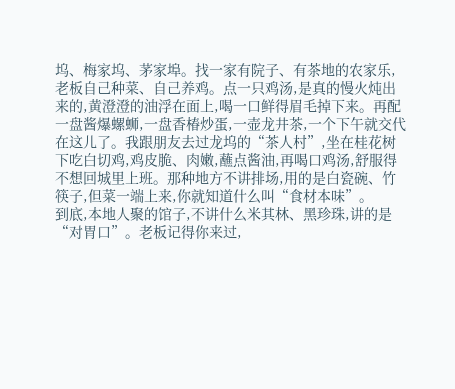坞、梅家坞、茅家埠。找一家有院子、有茶地的农家乐,老板自己种菜、自己养鸡。点一只鸡汤,是真的慢火炖出来的,黄澄澄的油浮在面上,喝一口鲜得眉毛掉下来。再配一盘酱爆螺蛳,一盘香椿炒蛋,一壶龙井茶,一个下午就交代在这儿了。我跟朋友去过龙坞的“茶人村”,坐在桂花树下吃白切鸡,鸡皮脆、肉嫩,蘸点酱油,再喝口鸡汤,舒服得不想回城里上班。那种地方不讲排场,用的是白瓷碗、竹筷子,但菜一端上来,你就知道什么叫“食材本味”。
到底,本地人聚的馆子,不讲什么米其林、黑珍珠,讲的是“对胃口”。老板记得你来过,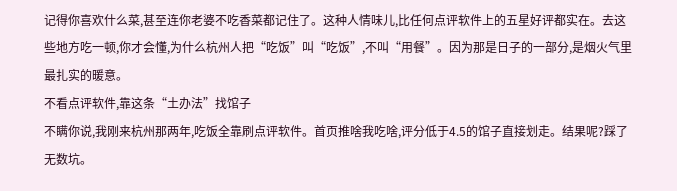记得你喜欢什么菜,甚至连你老婆不吃香菜都记住了。这种人情味儿,比任何点评软件上的五星好评都实在。去这些地方吃一顿,你才会懂,为什么杭州人把“吃饭”叫“吃饭”,不叫“用餐”。因为那是日子的一部分,是烟火气里最扎实的暖意。
不看点评软件,靠这条“土办法”找馆子
不瞒你说,我刚来杭州那两年,吃饭全靠刷点评软件。首页推啥我吃啥,评分低于4.5的馆子直接划走。结果呢?踩了无数坑。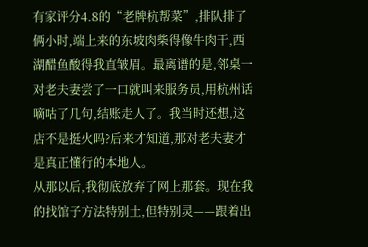有家评分4.8的“老牌杭帮菜”,排队排了俩小时,端上来的东坡肉柴得像牛肉干,西湖醋鱼酸得我直皱眉。最离谱的是,邻桌一对老夫妻尝了一口就叫来服务员,用杭州话嘀咕了几句,结账走人了。我当时还想,这店不是挺火吗?后来才知道,那对老夫妻才是真正懂行的本地人。
从那以后,我彻底放弃了网上那套。现在我的找馆子方法特别土,但特别灵——跟着出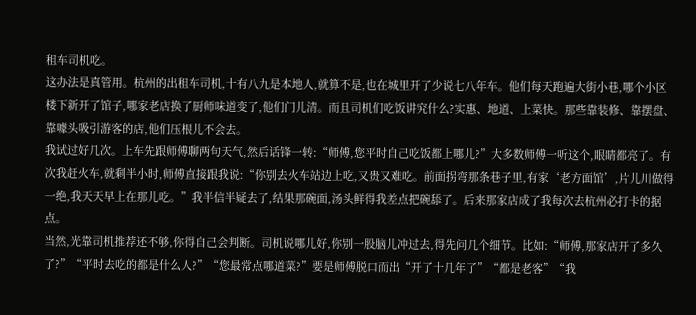租车司机吃。
这办法是真管用。杭州的出租车司机,十有八九是本地人,就算不是,也在城里开了少说七八年车。他们每天跑遍大街小巷,哪个小区楼下新开了馆子,哪家老店换了厨师味道变了,他们门儿清。而且司机们吃饭讲究什么?实惠、地道、上菜快。那些靠装修、靠摆盘、靠噱头吸引游客的店,他们压根儿不会去。
我试过好几次。上车先跟师傅聊两句天气,然后话锋一转:“师傅,您平时自己吃饭都上哪儿?”大多数师傅一听这个,眼睛都亮了。有次我赶火车,就剩半小时,师傅直接跟我说:“你别去火车站边上吃,又贵又难吃。前面拐弯那条巷子里,有家‘老方面馆’,片儿川做得一绝,我天天早上在那儿吃。”我半信半疑去了,结果那碗面,汤头鲜得我差点把碗舔了。后来那家店成了我每次去杭州必打卡的据点。
当然,光靠司机推荐还不够,你得自己会判断。司机说哪儿好,你别一股脑儿冲过去,得先问几个细节。比如:“师傅,那家店开了多久了?”“平时去吃的都是什么人?”“您最常点哪道菜?”要是师傅脱口而出“开了十几年了”“都是老客”“我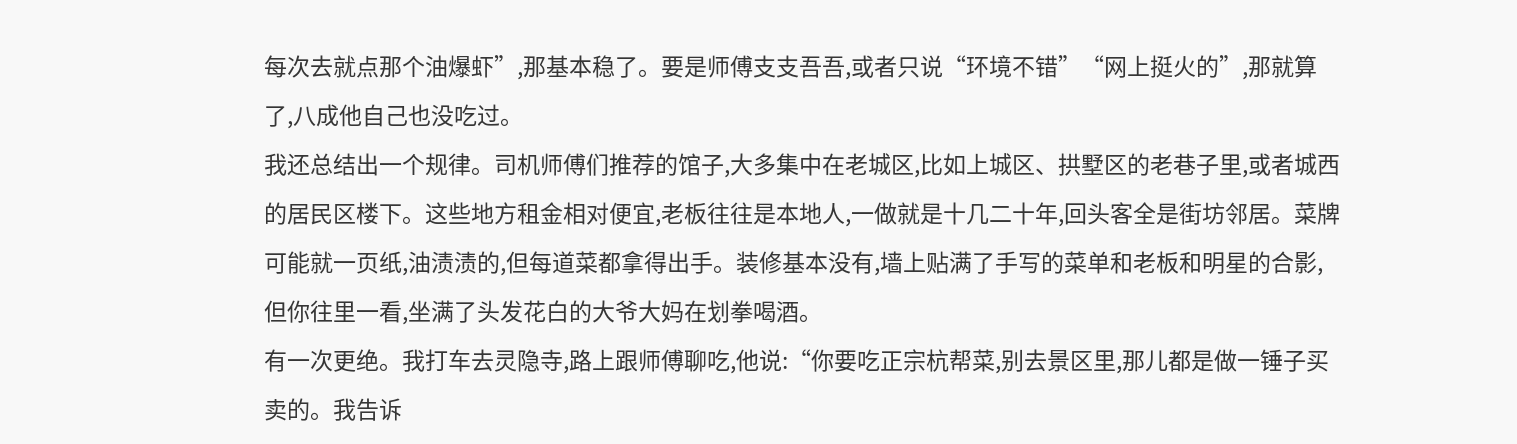每次去就点那个油爆虾”,那基本稳了。要是师傅支支吾吾,或者只说“环境不错”“网上挺火的”,那就算了,八成他自己也没吃过。
我还总结出一个规律。司机师傅们推荐的馆子,大多集中在老城区,比如上城区、拱墅区的老巷子里,或者城西的居民区楼下。这些地方租金相对便宜,老板往往是本地人,一做就是十几二十年,回头客全是街坊邻居。菜牌可能就一页纸,油渍渍的,但每道菜都拿得出手。装修基本没有,墙上贴满了手写的菜单和老板和明星的合影,但你往里一看,坐满了头发花白的大爷大妈在划拳喝酒。
有一次更绝。我打车去灵隐寺,路上跟师傅聊吃,他说:“你要吃正宗杭帮菜,别去景区里,那儿都是做一锤子买卖的。我告诉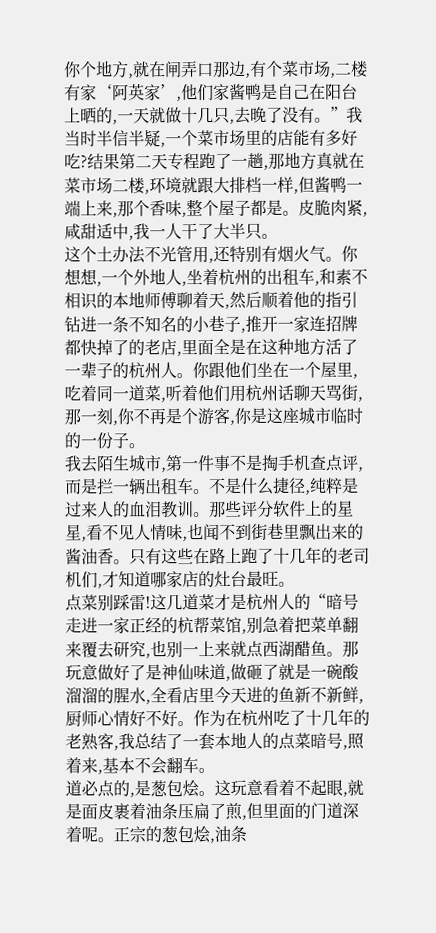你个地方,就在闸弄口那边,有个菜市场,二楼有家‘阿英家’,他们家酱鸭是自己在阳台上晒的,一天就做十几只,去晚了没有。”我当时半信半疑,一个菜市场里的店能有多好吃?结果第二天专程跑了一趟,那地方真就在菜市场二楼,环境就跟大排档一样,但酱鸭一端上来,那个香味,整个屋子都是。皮脆肉紧,咸甜适中,我一人干了大半只。
这个土办法不光管用,还特别有烟火气。你想想,一个外地人,坐着杭州的出租车,和素不相识的本地师傅聊着天,然后顺着他的指引钻进一条不知名的小巷子,推开一家连招牌都快掉了的老店,里面全是在这种地方活了一辈子的杭州人。你跟他们坐在一个屋里,吃着同一道菜,听着他们用杭州话聊天骂街,那一刻,你不再是个游客,你是这座城市临时的一份子。
我去陌生城市,第一件事不是掏手机查点评,而是拦一辆出租车。不是什么捷径,纯粹是过来人的血泪教训。那些评分软件上的星星,看不见人情味,也闻不到街巷里飘出来的酱油香。只有这些在路上跑了十几年的老司机们,才知道哪家店的灶台最旺。
点菜别踩雷!这几道菜才是杭州人的“暗号
走进一家正经的杭帮菜馆,别急着把菜单翻来覆去研究,也别一上来就点西湖醋鱼。那玩意做好了是神仙味道,做砸了就是一碗酸溜溜的腥水,全看店里今天进的鱼新不新鲜,厨师心情好不好。作为在杭州吃了十几年的老熟客,我总结了一套本地人的点菜暗号,照着来,基本不会翻车。
道必点的,是葱包烩。这玩意看着不起眼,就是面皮裹着油条压扁了煎,但里面的门道深着呢。正宗的葱包烩,油条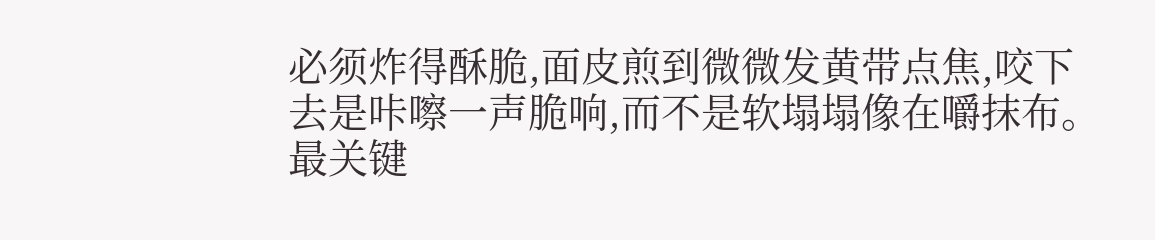必须炸得酥脆,面皮煎到微微发黄带点焦,咬下去是咔嚓一声脆响,而不是软塌塌像在嚼抹布。最关键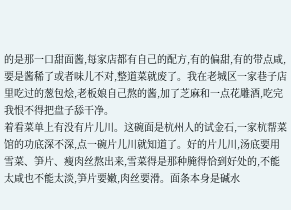的是那一口甜面酱,每家店都有自己的配方,有的偏甜,有的带点咸,要是酱稀了或者味儿不对,整道菜就废了。我在老城区一家巷子店里吃过的葱包烩,老板娘自己熬的酱,加了芝麻和一点花雕酒,吃完我恨不得把盘子舔干净。
着看菜单上有没有片儿川。这碗面是杭州人的试金石,一家杭帮菜馆的功底深不深,点一碗片儿川就知道了。好的片儿川,汤底要用雪菜、笋片、瘦肉丝熬出来,雪菜得是那种腌得恰到好处的,不能太咸也不能太淡,笋片要嫩,肉丝要滑。面条本身是碱水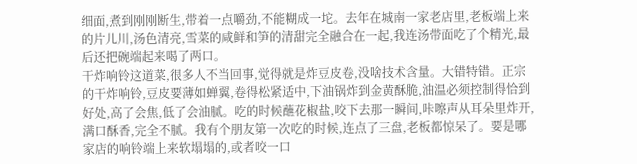细面,煮到刚刚断生,带着一点嚼劲,不能糊成一坨。去年在城南一家老店里,老板端上来的片儿川,汤色清亮,雪菜的咸鲜和笋的清甜完全融合在一起,我连汤带面吃了个精光,最后还把碗端起来喝了两口。
干炸响铃这道菜,很多人不当回事,觉得就是炸豆皮卷,没啥技术含量。大错特错。正宗的干炸响铃,豆皮要薄如蝉翼,卷得松紧适中,下油锅炸到金黄酥脆,油温必须控制得恰到好处,高了会焦,低了会油腻。吃的时候蘸花椒盐,咬下去那一瞬间,咔嚓声从耳朵里炸开,满口酥香,完全不腻。我有个朋友第一次吃的时候,连点了三盘,老板都惊呆了。要是哪家店的响铃端上来软塌塌的,或者咬一口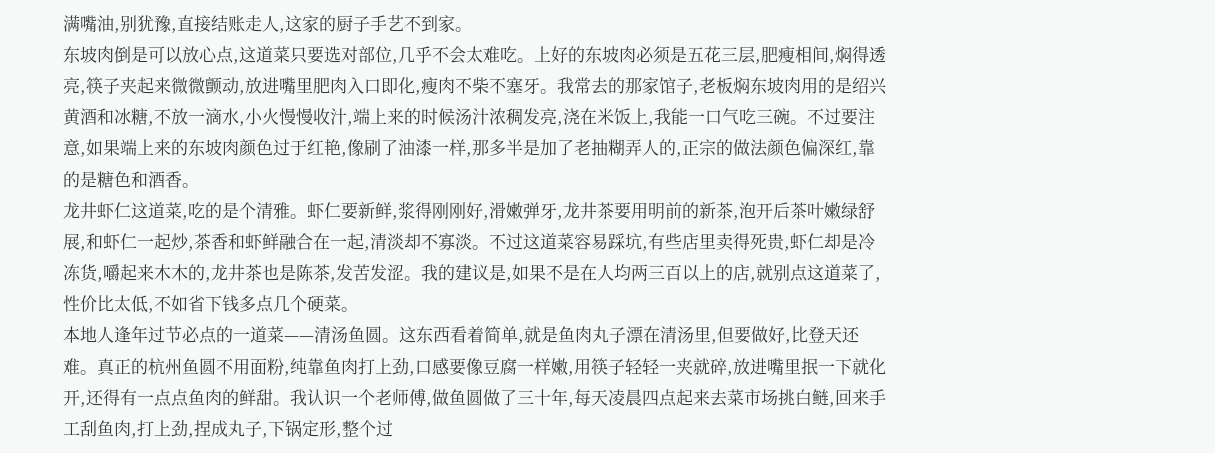满嘴油,别犹豫,直接结账走人,这家的厨子手艺不到家。
东坡肉倒是可以放心点,这道菜只要选对部位,几乎不会太难吃。上好的东坡肉必须是五花三层,肥瘦相间,焖得透亮,筷子夹起来微微颤动,放进嘴里肥肉入口即化,瘦肉不柴不塞牙。我常去的那家馆子,老板焖东坡肉用的是绍兴黄酒和冰糖,不放一滴水,小火慢慢收汁,端上来的时候汤汁浓稠发亮,浇在米饭上,我能一口气吃三碗。不过要注意,如果端上来的东坡肉颜色过于红艳,像刷了油漆一样,那多半是加了老抽糊弄人的,正宗的做法颜色偏深红,靠的是糖色和酒香。
龙井虾仁这道菜,吃的是个清雅。虾仁要新鲜,浆得刚刚好,滑嫩弹牙,龙井茶要用明前的新茶,泡开后茶叶嫩绿舒展,和虾仁一起炒,茶香和虾鲜融合在一起,清淡却不寡淡。不过这道菜容易踩坑,有些店里卖得死贵,虾仁却是冷冻货,嚼起来木木的,龙井茶也是陈茶,发苦发涩。我的建议是,如果不是在人均两三百以上的店,就别点这道菜了,性价比太低,不如省下钱多点几个硬菜。
本地人逢年过节必点的一道菜——清汤鱼圆。这东西看着简单,就是鱼肉丸子漂在清汤里,但要做好,比登天还难。真正的杭州鱼圆不用面粉,纯靠鱼肉打上劲,口感要像豆腐一样嫩,用筷子轻轻一夹就碎,放进嘴里抿一下就化开,还得有一点点鱼肉的鲜甜。我认识一个老师傅,做鱼圆做了三十年,每天凌晨四点起来去菜市场挑白鲢,回来手工刮鱼肉,打上劲,捏成丸子,下锅定形,整个过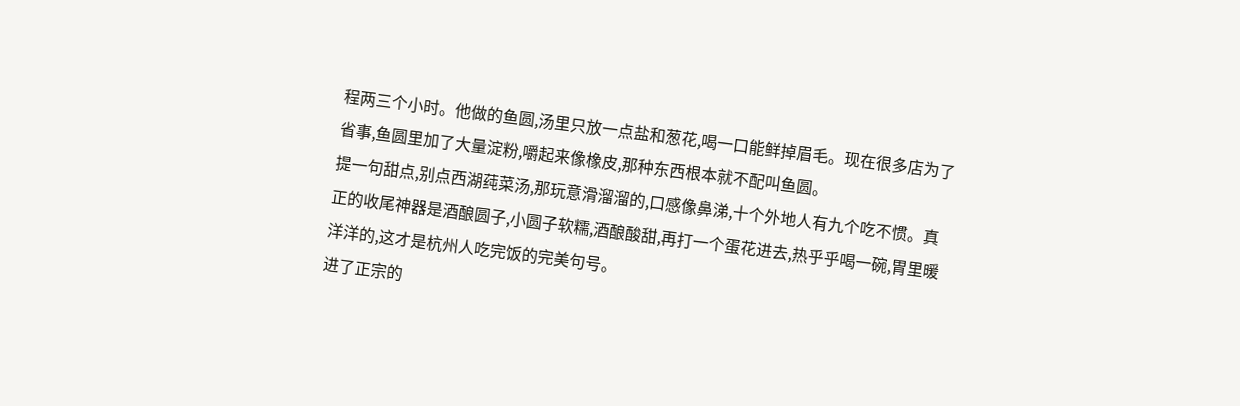程两三个小时。他做的鱼圆,汤里只放一点盐和葱花,喝一口能鲜掉眉毛。现在很多店为了省事,鱼圆里加了大量淀粉,嚼起来像橡皮,那种东西根本就不配叫鱼圆。
提一句甜点,别点西湖莼菜汤,那玩意滑溜溜的,口感像鼻涕,十个外地人有九个吃不惯。真正的收尾神器是酒酿圆子,小圆子软糯,酒酿酸甜,再打一个蛋花进去,热乎乎喝一碗,胃里暖洋洋的,这才是杭州人吃完饭的完美句号。
进了正宗的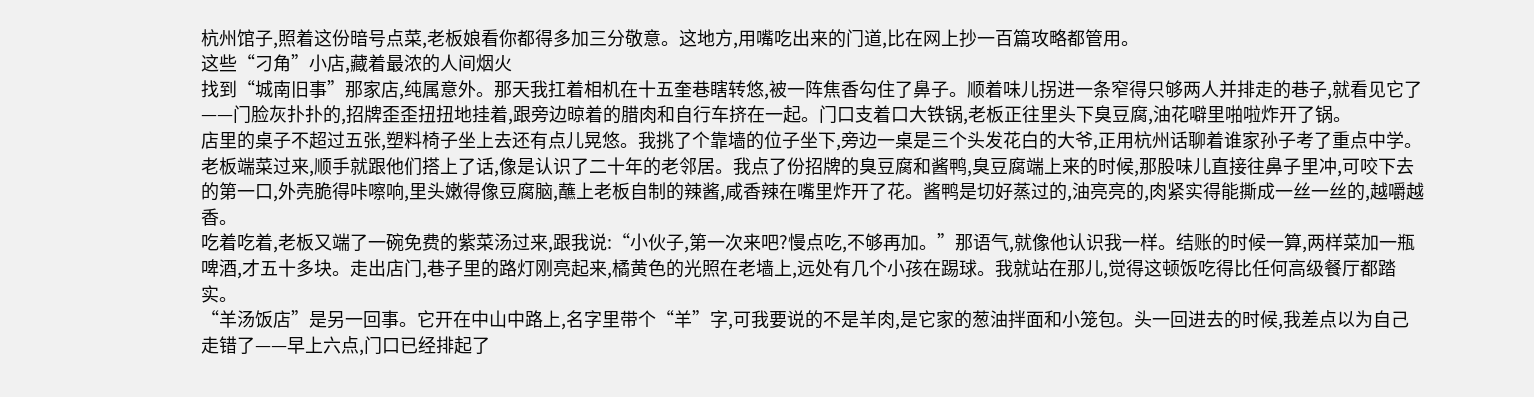杭州馆子,照着这份暗号点菜,老板娘看你都得多加三分敬意。这地方,用嘴吃出来的门道,比在网上抄一百篇攻略都管用。
这些“刁角”小店,藏着最浓的人间烟火
找到“城南旧事”那家店,纯属意外。那天我扛着相机在十五奎巷瞎转悠,被一阵焦香勾住了鼻子。顺着味儿拐进一条窄得只够两人并排走的巷子,就看见它了——门脸灰扑扑的,招牌歪歪扭扭地挂着,跟旁边晾着的腊肉和自行车挤在一起。门口支着口大铁锅,老板正往里头下臭豆腐,油花噼里啪啦炸开了锅。
店里的桌子不超过五张,塑料椅子坐上去还有点儿晃悠。我挑了个靠墙的位子坐下,旁边一桌是三个头发花白的大爷,正用杭州话聊着谁家孙子考了重点中学。老板端菜过来,顺手就跟他们搭上了话,像是认识了二十年的老邻居。我点了份招牌的臭豆腐和酱鸭,臭豆腐端上来的时候,那股味儿直接往鼻子里冲,可咬下去的第一口,外壳脆得咔嚓响,里头嫩得像豆腐脑,蘸上老板自制的辣酱,咸香辣在嘴里炸开了花。酱鸭是切好蒸过的,油亮亮的,肉紧实得能撕成一丝一丝的,越嚼越香。
吃着吃着,老板又端了一碗免费的紫菜汤过来,跟我说:“小伙子,第一次来吧?慢点吃,不够再加。”那语气,就像他认识我一样。结账的时候一算,两样菜加一瓶啤酒,才五十多块。走出店门,巷子里的路灯刚亮起来,橘黄色的光照在老墙上,远处有几个小孩在踢球。我就站在那儿,觉得这顿饭吃得比任何高级餐厅都踏实。
“羊汤饭店”是另一回事。它开在中山中路上,名字里带个“羊”字,可我要说的不是羊肉,是它家的葱油拌面和小笼包。头一回进去的时候,我差点以为自己走错了——早上六点,门口已经排起了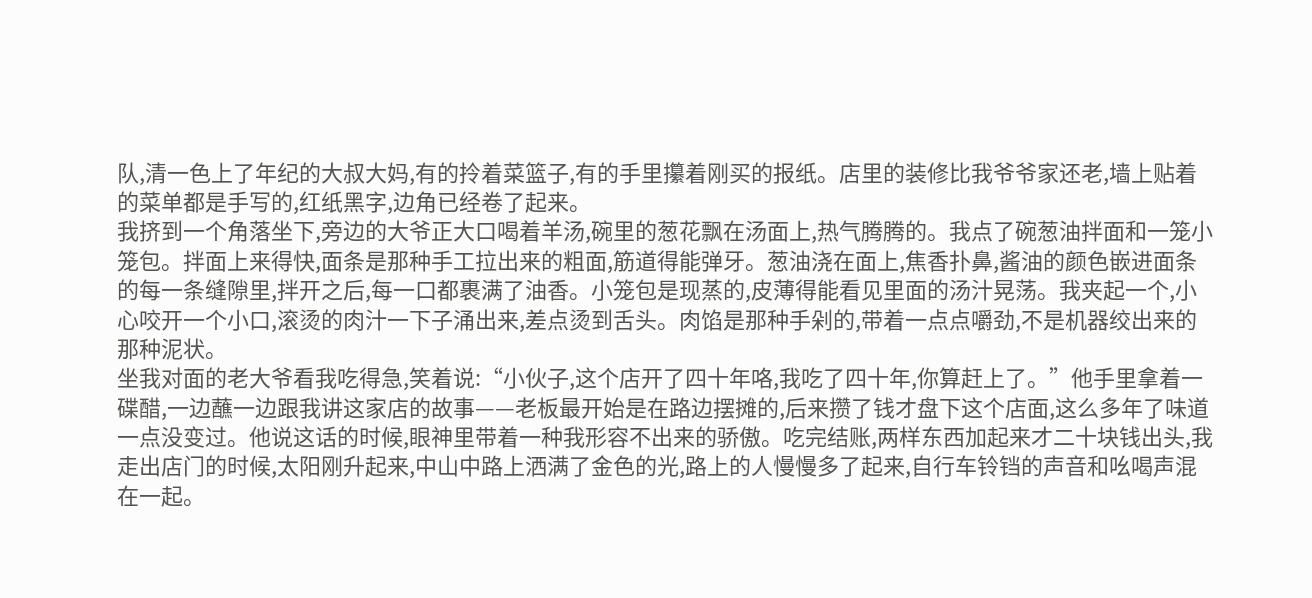队,清一色上了年纪的大叔大妈,有的拎着菜篮子,有的手里攥着刚买的报纸。店里的装修比我爷爷家还老,墙上贴着的菜单都是手写的,红纸黑字,边角已经卷了起来。
我挤到一个角落坐下,旁边的大爷正大口喝着羊汤,碗里的葱花飘在汤面上,热气腾腾的。我点了碗葱油拌面和一笼小笼包。拌面上来得快,面条是那种手工拉出来的粗面,筋道得能弹牙。葱油浇在面上,焦香扑鼻,酱油的颜色嵌进面条的每一条缝隙里,拌开之后,每一口都裹满了油香。小笼包是现蒸的,皮薄得能看见里面的汤汁晃荡。我夹起一个,小心咬开一个小口,滚烫的肉汁一下子涌出来,差点烫到舌头。肉馅是那种手剁的,带着一点点嚼劲,不是机器绞出来的那种泥状。
坐我对面的老大爷看我吃得急,笑着说:“小伙子,这个店开了四十年咯,我吃了四十年,你算赶上了。”他手里拿着一碟醋,一边蘸一边跟我讲这家店的故事——老板最开始是在路边摆摊的,后来攒了钱才盘下这个店面,这么多年了味道一点没变过。他说这话的时候,眼神里带着一种我形容不出来的骄傲。吃完结账,两样东西加起来才二十块钱出头,我走出店门的时候,太阳刚升起来,中山中路上洒满了金色的光,路上的人慢慢多了起来,自行车铃铛的声音和吆喝声混在一起。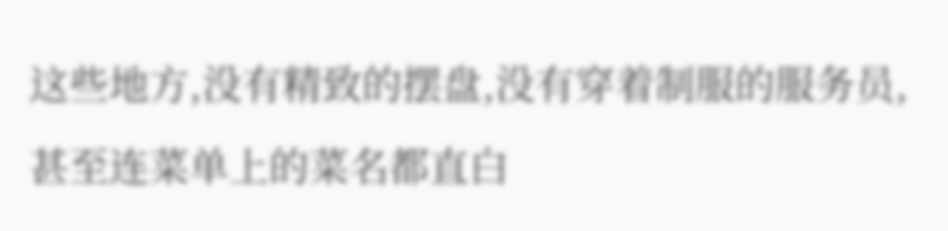这些地方,没有精致的摆盘,没有穿着制服的服务员,甚至连菜单上的菜名都直白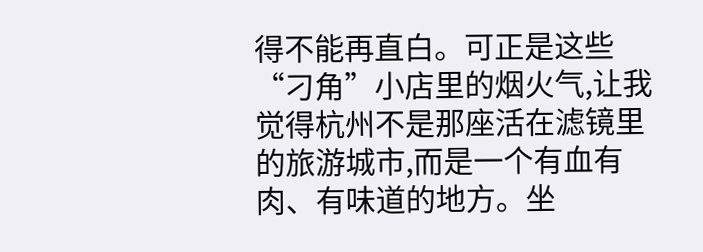得不能再直白。可正是这些“刁角”小店里的烟火气,让我觉得杭州不是那座活在滤镜里的旅游城市,而是一个有血有肉、有味道的地方。坐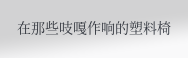在那些吱嘎作响的塑料椅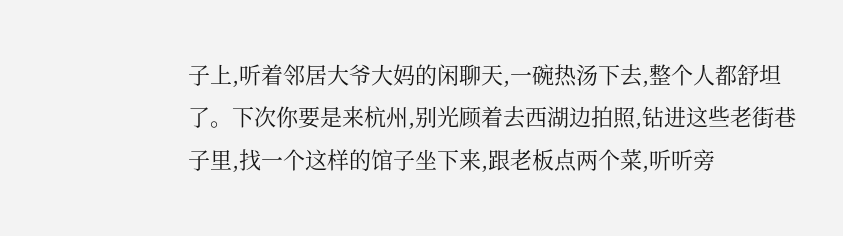子上,听着邻居大爷大妈的闲聊天,一碗热汤下去,整个人都舒坦了。下次你要是来杭州,别光顾着去西湖边拍照,钻进这些老街巷子里,找一个这样的馆子坐下来,跟老板点两个菜,听听旁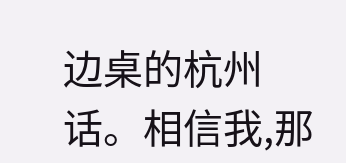边桌的杭州话。相信我,那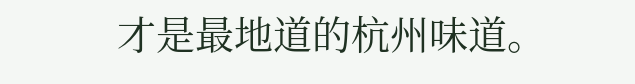才是最地道的杭州味道。